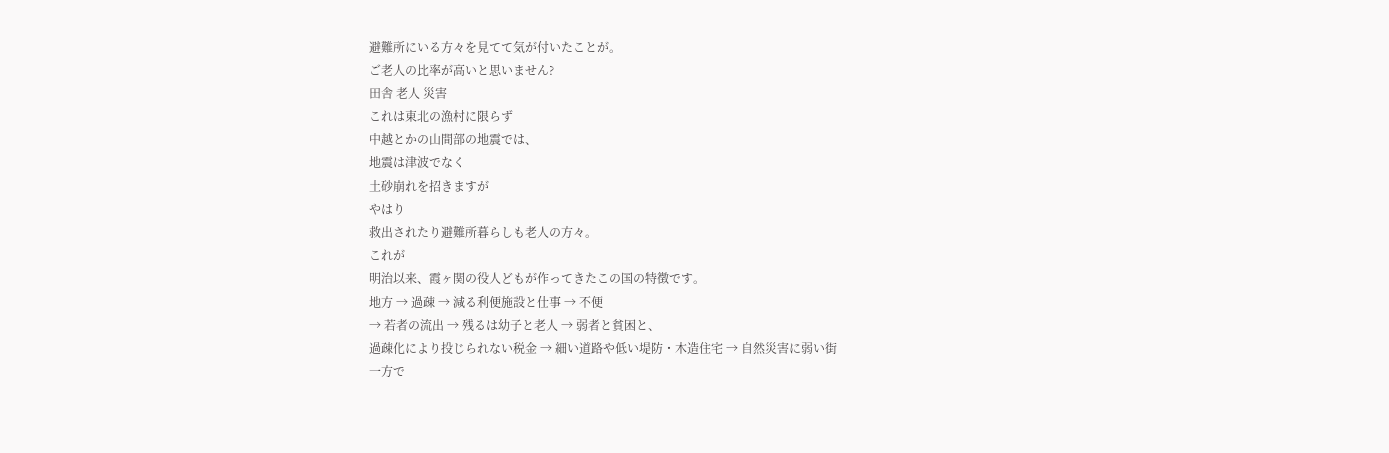避難所にいる方々を見てて気が付いたことが。
ご老人の比率が高いと思いません?
田舎 老人 災害
これは東北の漁村に限らず
中越とかの山間部の地震では、
地震は津波でなく
土砂崩れを招きますが
やはり
救出されたり避難所暮らしも老人の方々。
これが
明治以来、霞ヶ関の役人どもが作ってきたこの国の特徴です。
地方 → 過疎 → 減る利便施設と仕事 → 不便
→ 若者の流出 → 残るは幼子と老人 → 弱者と貧困と、
過疎化により投じられない税金 → 細い道路や低い堤防・木造住宅 → 自然災害に弱い街
一方で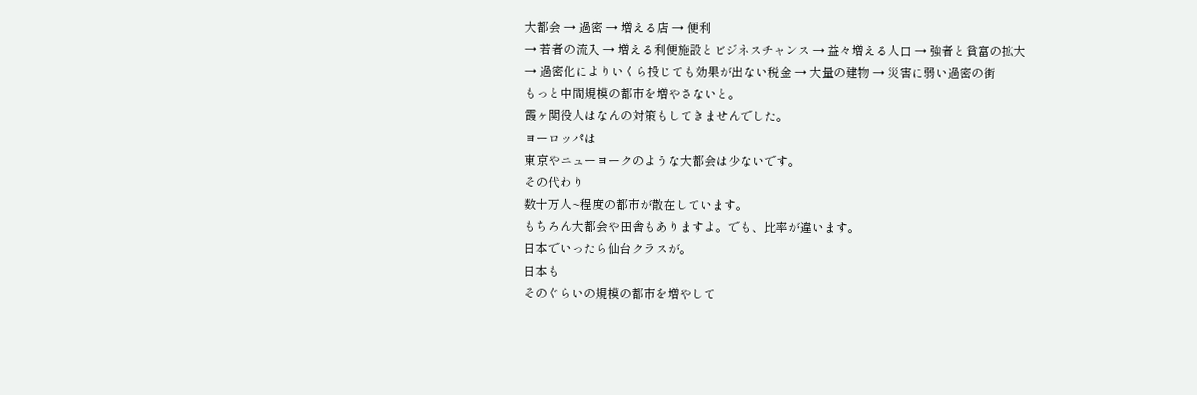大都会 → 過密 → 増える店 → 便利
→ 若者の流入 → 増える利便施設とビジネスチャンス → 益々増える人口 → 強者と貧富の拡大
→ 過密化によりいくら投じても効果が出ない税金 → 大量の建物 → 災害に弱い過密の街
もっと中間規模の都市を増やさないと。
霞ヶ関役人はなんの対策もしてきませんでした。
ヨーロッパは
東京やニューヨークのような大都会は少ないです。
その代わり
数十万人~程度の都市が散在しています。
もちろん大都会や田舎もありますよ。でも、比率が違います。
日本でいったら仙台クラスが。
日本も
そのぐらいの規模の都市を増やして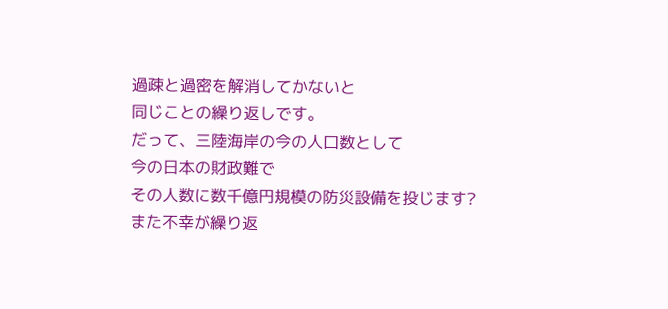過疎と過密を解消してかないと
同じことの繰り返しです。
だって、三陸海岸の今の人口数として
今の日本の財政難で
その人数に数千億円規模の防災設備を投じます?
また不幸が繰り返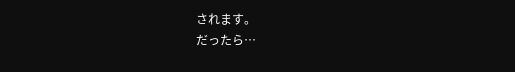されます。
だったら…